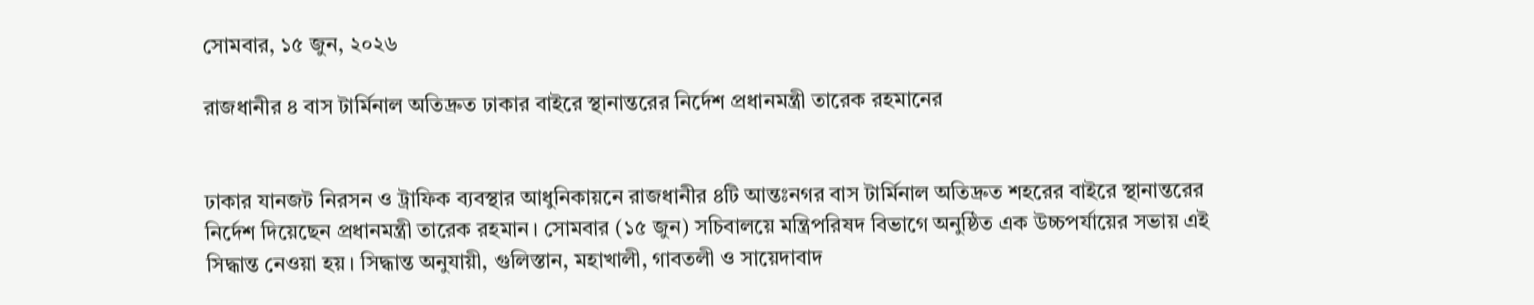সোমবার, ১৫ জুন, ২০২৬

রাজধানীর ৪ বাস টার্মিনাল অতিদ্রুত ঢাকার বাইরে স্থানান্তরের নির্দেশ প্রধানমন্ত্রী তারেক রহমানের


ঢাকার যানজট নিরসন ও ট্রাফিক ব্যবস্থার আধুনিকায়নে রাজধানীর ৪টি আন্তঃনগর বাস টার্মিনাল অতিদ্রুত শহরের বাইরে স্থানান্তরের নির্দেশ দিয়েছেন প্রধানমন্ত্রী তারেক রহমান। সোমবার (১৫ জুন) সচিবালয়ে মন্ত্রিপরিষদ বিভাগে অনুষ্ঠিত এক উচ্চপর্যায়ের সভায় এই সিদ্ধান্ত নেওয়া হয়। সিদ্ধান্ত অনুযায়ী, গুলিস্তান, মহাখালী, গাবতলী ও সায়েদাবাদ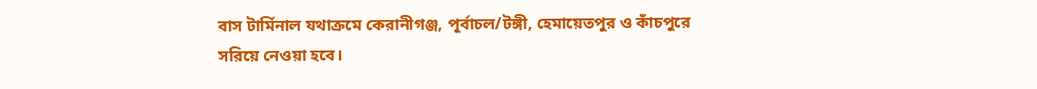বাস টার্মিনাল যথাক্রমে কেরানীগঞ্জ, পূর্বাচল/টঙ্গী, হেমায়েতপুর ও কাঁচপুরে সরিয়ে নেওয়া হবে।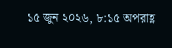১৫ জুন ২০২৬, ৮:১৫ অপরাহ্ণ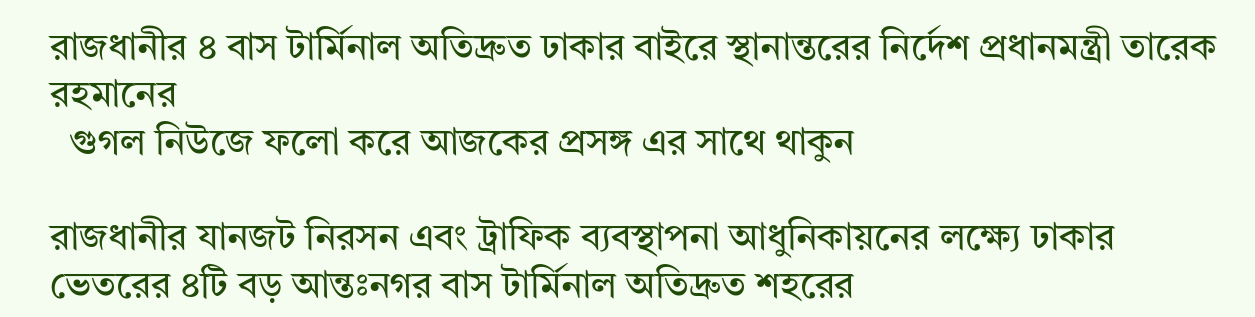রাজধানীর ৪ বাস টার্মিনাল অতিদ্রুত ঢাকার বাইরে স্থানান্তরের নির্দেশ প্রধানমন্ত্রী তারেক রহমানের
  গুগল নিউজে ফলো করে আজকের প্রসঙ্গ এর সাথে থাকুন

রাজধানীর যানজট নিরসন এবং ট্রাফিক ব্যবস্থাপনা আধুনিকায়নের লক্ষ্যে ঢাকার ভেতরের ৪টি বড় আন্তঃনগর বাস টার্মিনাল অতিদ্রুত শহরের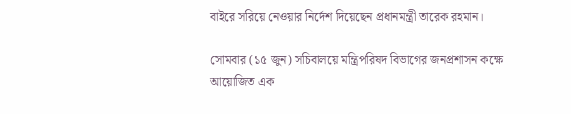বাইরে সরিয়ে নেওয়ার নির্দেশ দিয়েছেন প্রধানমন্ত্রী তারেক রহমান।

সোমবার (১৫ জুন) সচিবালয়ে মন্ত্রিপরিষদ বিভাগের জনপ্রশাসন কক্ষে আয়োজিত এক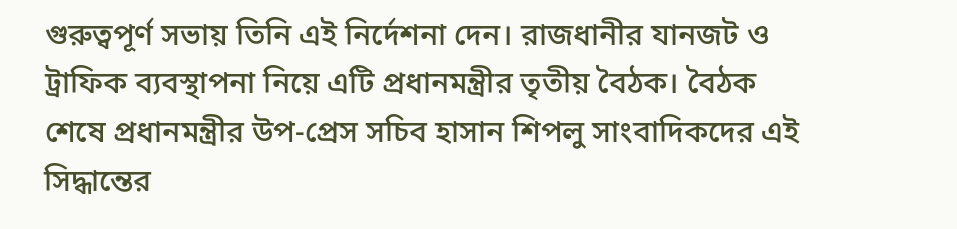গুরুত্বপূর্ণ সভায় তিনি এই নির্দেশনা দেন। রাজধানীর যানজট ও ট্রাফিক ব্যবস্থাপনা নিয়ে এটি প্রধানমন্ত্রীর তৃতীয় বৈঠক। বৈঠক শেষে প্রধানমন্ত্রীর উপ-প্রেস সচিব হাসান শিপলু সাংবাদিকদের এই সিদ্ধান্তের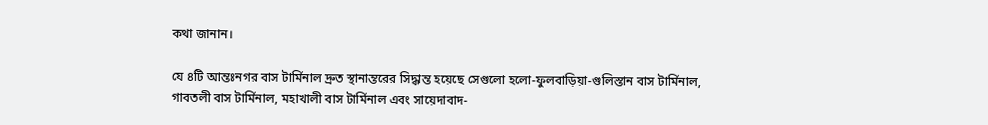কথা জানান।

যে ৪টি আন্তঃনগর বাস টার্মিনাল দ্রুত স্থানান্তরের সিদ্ধান্ত হয়েছে সেগুলো হলো-ফুলবাড়িয়া-গুলিস্তান বাস টার্মিনাল, গাবতলী বাস টার্মিনাল, মহাখালী বাস টার্মিনাল এবং সায়েদাবাদ-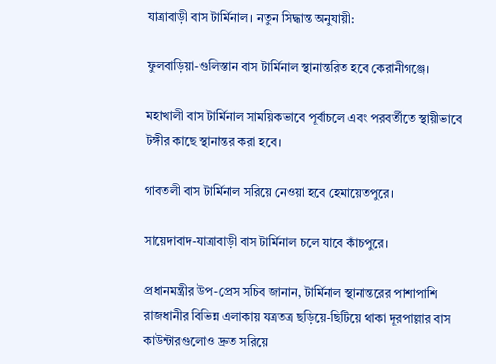যাত্রাবাড়ী বাস টার্মিনাল। নতুন সিদ্ধান্ত অনুযায়ী:

ফুলবাড়িয়া-গুলিস্তান বাস টার্মিনাল স্থানান্তরিত হবে কেরানীগঞ্জে।

মহাখালী বাস টার্মিনাল সাময়িকভাবে পূর্বাচলে এবং পরবর্তীতে স্থায়ীভাবে টঙ্গীর কাছে স্থানান্তর করা হবে।

গাবতলী বাস টার্মিনাল সরিয়ে নেওয়া হবে হেমায়েতপুরে।

সায়েদাবাদ-যাত্রাবাড়ী বাস টার্মিনাল চলে যাবে কাঁচপুরে।

প্রধানমন্ত্রীর উপ-প্রেস সচিব জানান, টার্মিনাল স্থানান্তরের পাশাপাশি রাজধানীর বিভিন্ন এলাকায় যত্রতত্র ছড়িয়ে-ছিটিয়ে থাকা দূরপাল্লার বাস কাউন্টারগুলোও দ্রুত সরিয়ে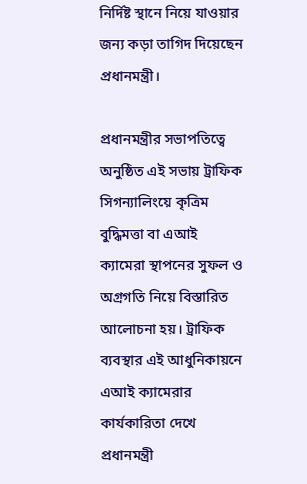নির্দিষ্ট স্থানে নিয়ে যাওয়ার জন্য কড়া তাগিদ দিয়েছেন প্রধানমন্ত্রী।

প্রধানমন্ত্রীর সভাপতিত্বে অনুষ্ঠিত এই সভায় ট্রাফিক সিগন্যালিংয়ে কৃত্রিম বুদ্ধিমত্তা বা এআই ক্যামেরা স্থাপনের সুফল ও অগ্রগতি নিয়ে বিস্তারিত আলোচনা হয়। ট্রাফিক ব্যবস্থার এই আধুনিকায়নে এআই ক্যামেরার কার্যকারিতা দেখে প্রধানমন্ত্রী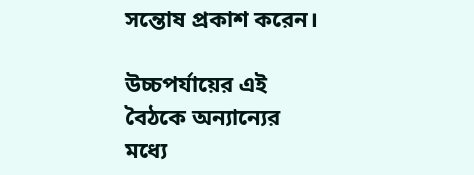সন্তোষ প্রকাশ করেন।

উচ্চপর্যায়ের এই বৈঠকে অন্যান্যের মধ্যে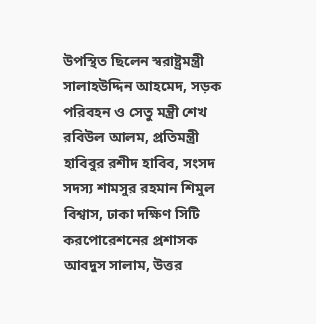উপস্থিত ছিলেন স্বরাষ্ট্রমন্ত্রী সালাহউদ্দিন আহমেদ, সড়ক পরিবহন ও সেতু মন্ত্রী শেখ রবিউল আলম, প্রতিমন্ত্রী হাবিবুর রশীদ হাবিব, সংসদ সদস্য শামসুর রহমান শিমুল বিশ্বাস, ঢাকা দক্ষিণ সিটি করপোরেশনের প্রশাসক আবদুস সালাম, উত্তর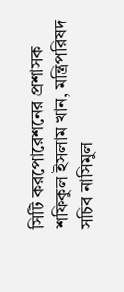সিটি করপোরেশনের প্রশাসক শফিকুল ইসলাম খান, মন্ত্রিপরিষদ সচিব নাসিমুল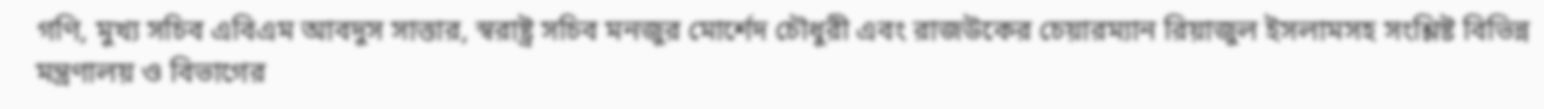গণি, মুখ্য সচিব এবিএম আবদুস সাত্তার, স্বরাষ্ট্র সচিব মনজুর মোর্শেদ চৌধুরী এবং রাজউকের চেয়ারম্যান রিয়াজুল ইসলামসহ সংশ্লিষ্ট বিভিন্ন মন্ত্রণালয় ও বিভাগের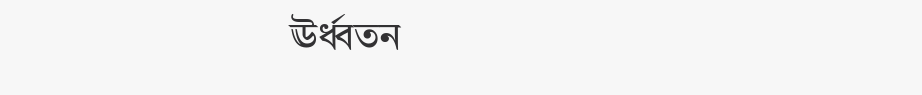ঊর্ধ্বতন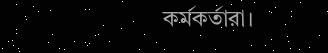কর্মকর্তারা।